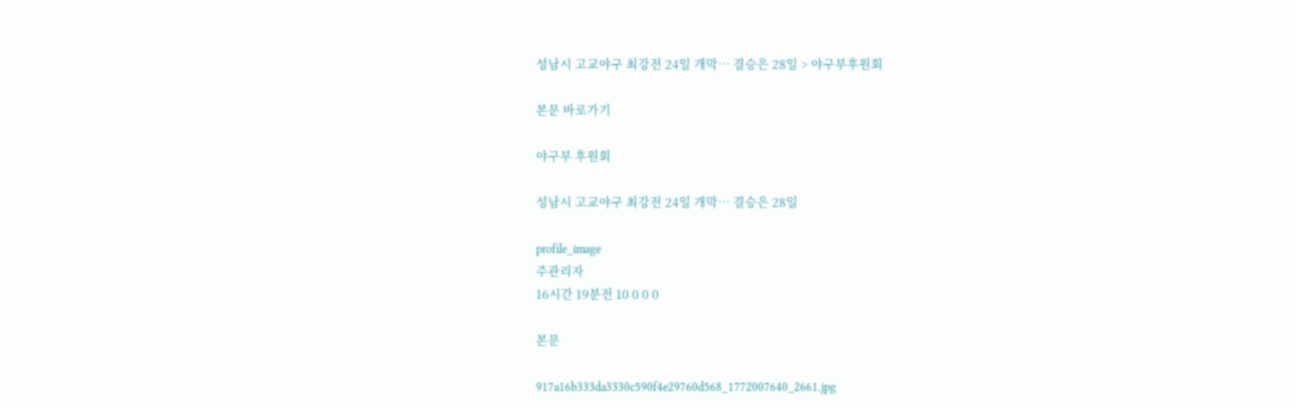성남시 고교야구 최강전 24일 개막… 결승은 28일 > 야구부후원회

본문 바로가기

야구부 후원회

성남시 고교야구 최강전 24일 개막… 결승은 28일

profile_image
주관리자
16시간 19분전 10 0 0 0

본문

917a16b333da3330c590f4e29760d568_1772007640_2661.jpg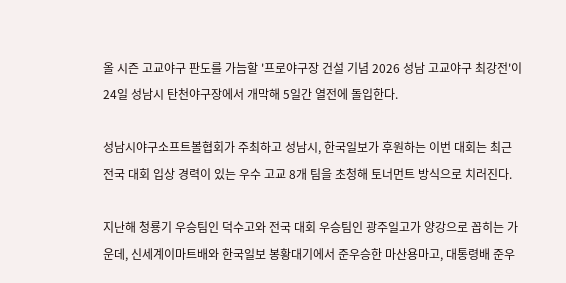올 시즌 고교야구 판도를 가늠할 '프로야구장 건설 기념 2026 성남 고교야구 최강전'이 24일 성남시 탄천야구장에서 개막해 5일간 열전에 돌입한다.

성남시야구소프트볼협회가 주최하고 성남시, 한국일보가 후원하는 이번 대회는 최근 전국 대회 입상 경력이 있는 우수 고교 8개 팀을 초청해 토너먼트 방식으로 치러진다.

지난해 청룡기 우승팀인 덕수고와 전국 대회 우승팀인 광주일고가 양강으로 꼽히는 가운데, 신세계이마트배와 한국일보 봉황대기에서 준우승한 마산용마고, 대통령배 준우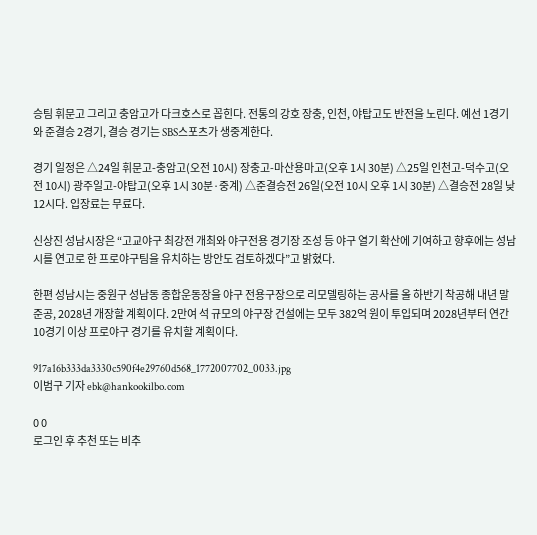승팀 휘문고 그리고 충암고가 다크호스로 꼽힌다. 전통의 강호 장충, 인천, 야탑고도 반전을 노린다. 예선 1경기와 준결승 2경기, 결승 경기는 SBS스포츠가 생중계한다.

경기 일정은 △24일 휘문고-충암고(오전 10시) 장충고-마산용마고(오후 1시 30분) △25일 인천고-덕수고(오전 10시) 광주일고-야탑고(오후 1시 30분·중계) △준결승전 26일(오전 10시 오후 1시 30분) △결승전 28일 낮 12시다. 입장료는 무료다.

신상진 성남시장은 “고교야구 최강전 개최와 야구전용 경기장 조성 등 야구 열기 확산에 기여하고 향후에는 성남시를 연고로 한 프로야구팀을 유치하는 방안도 검토하겠다”고 밝혔다.

한편 성남시는 중원구 성남동 종합운동장을 야구 전용구장으로 리모델링하는 공사를 올 하반기 착공해 내년 말 준공, 2028년 개장할 계획이다. 2만여 석 규모의 야구장 건설에는 모두 382억 원이 투입되며 2028년부터 연간 10경기 이상 프로야구 경기를 유치할 계획이다.

917a16b333da3330c590f4e29760d568_1772007702_0033.jpg
이범구 기자 ebk@hankookilbo.com

0 0
로그인 후 추천 또는 비추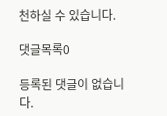천하실 수 있습니다.

댓글목록0

등록된 댓글이 없습니다.